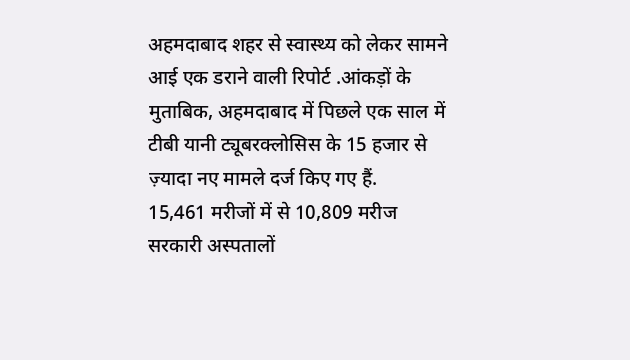अहमदाबाद शहर से स्वास्थ्य को लेकर सामने आई एक डराने वाली रिपोर्ट .आंकड़ों के मुताबिक, अहमदाबाद में पिछले एक साल में टीबी यानी ट्यूबरक्लोसिस के 15 हजार से ज़्यादा नए मामले दर्ज किए गए हैं.
15,461 मरीजों में से 10,809 मरीज सरकारी अस्पतालों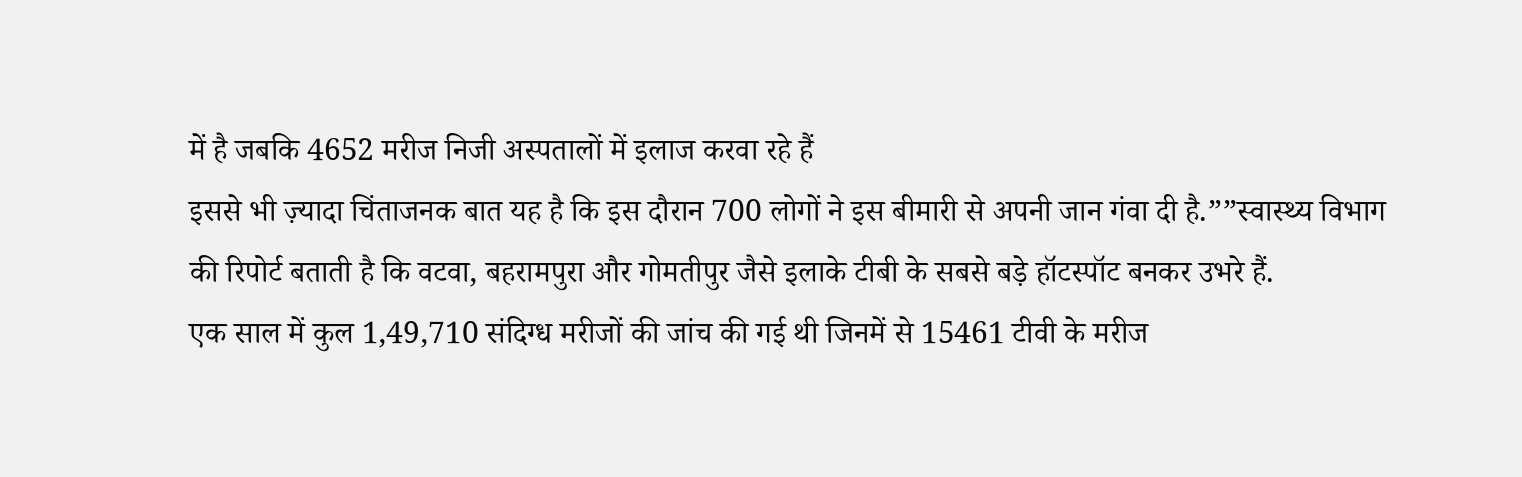में है जबकि 4652 मरीज निजी अस्पतालों में इलाज करवा रहे हैं
इससे भी ज़्यादा चिंताजनक बात यह है कि इस दौरान 700 लोगों ने इस बीमारी से अपनी जान गंवा दी है.””स्वास्थ्य विभाग की रिपोर्ट बताती है कि वटवा, बहरामपुरा और गोमतीपुर जैसे इलाके टीबी के सबसे बड़े हॉटस्पॉट बनकर उभरे हैं.
एक साल में कुल 1,49,710 संदिग्ध मरीजों की जांच की गई थी जिनमें से 15461 टीवी के मरीज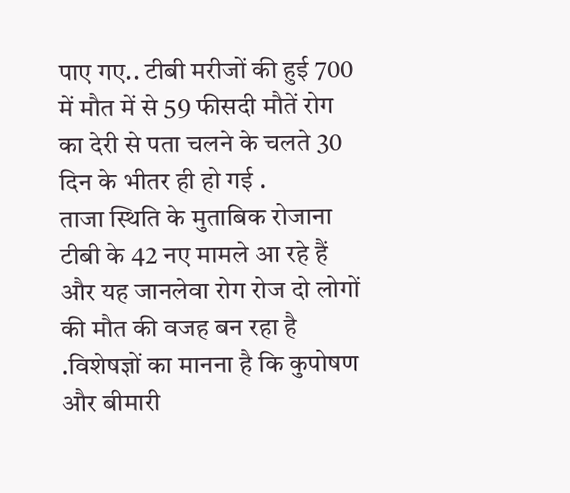पाए गए.. टीबी मरीजों की हुई 700 में मौत में से 59 फीसदी मौतें रोग का देरी से पता चलने के चलते 30 दिन के भीतर ही हो गई .
ताजा स्थिति के मुताबिक रोजाना टीबी के 42 नए मामले आ रहे हैं और यह जानलेवा रोग रोज दो लोगों की मौत की वजह बन रहा है .विशेषज्ञों का मानना है कि कुपोषण और बीमारी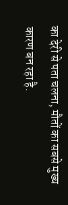का देरी से पता चलना, मौतों का सबसे मुख्य कारण बन रहा है.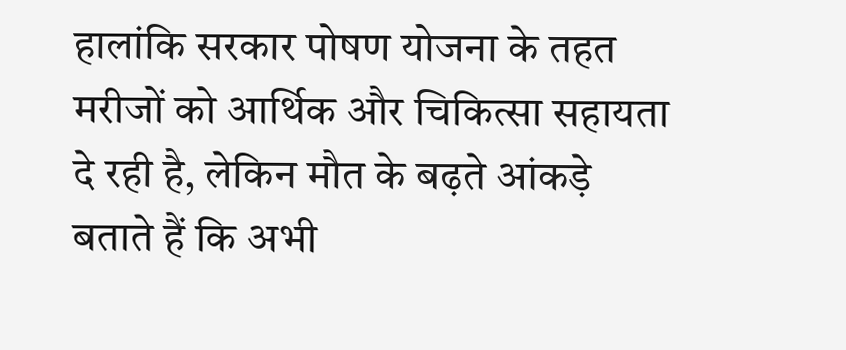हालांकि सरकार पोषण योजना के तहत मरीजों को आर्थिक और चिकित्सा सहायता दे रही है, लेकिन मौत के बढ़ते आंकड़े बताते हैं कि अभी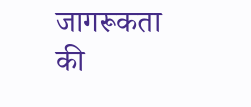जागरूकता की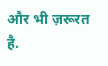और भी ज़रूरत है.